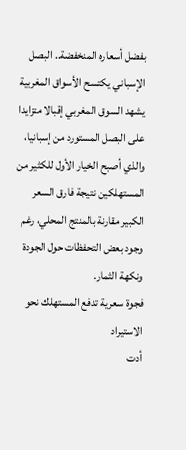بفضل أسعاره المنخفضة.. البصل الإسباني يكتسح الأسواق المغربية
يشهد السوق المغربي إقبالا متزايدا على البصل المستورد من إسبانيا، والذي أصبح الخيار الأول للكثير من المستهلكين نتيجة فارق السعر الكبير مقارنة بالمنتج المحلي، رغم وجود بعض التحفظات حول الجودة ونكهة الثمار.
فجوة سعرية تدفع المستهلك نحو الاستيراد
أدت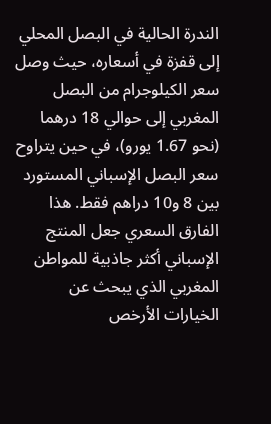الندرة الحالية في البصل المحلي إلى قفزة في أسعاره، حيث وصل سعر الكيلوجرام من البصل المغربي إلى حوالي 18 درهما (نحو 1.67 يورو)، في حين يتراوح سعر البصل الإسباني المستورد بين 8 و10 دراهم فقط. هذا الفارق السعري جعل المنتج الإسباني أكثر جاذبية للمواطن المغربي الذي يبحث عن الخيارات الأرخص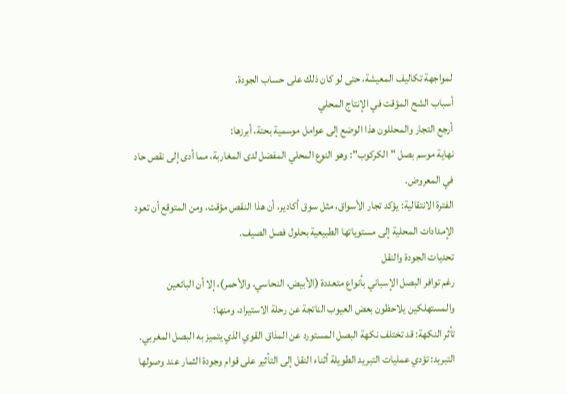لمواجهة تكاليف المعيشة، حتى لو كان ذلك على حساب الجودة.
أسباب الشح المؤقت في الإنتاج المحلي
أرجع التجار والمحللون هذا الوضع إلى عوامل موسمية بحتة، أبرزها:
نهاية موسم بصل "الكركوب": وهو النوع المحلي المفضل لدى المغاربة، مما أدى إلى نقص حاد في المعروض.
الفترة الانتقالية: يؤكد تجار الأسواق، مثل سوق أكادير، أن هذا النقص مؤقت، ومن المتوقع أن تعود الإمدادات المحلية إلى مستوياتها الطبيعية بحلول فصل الصيف.
تحديات الجودة والنقل
رغم توافر البصل الإسباني بأنواع متعددة (الأبيض، النحاسي، والأحمر)، إلا أن البائعين والمستهلكين يلاحظون بعض العيوب الناتجة عن رحلة الاستيراد، ومنها:
تأثر النكهة: قد تختلف نكهة البصل المستورد عن المذاق القوي الذي يتميز به البصل المغربي.
التبريد: تؤدي عمليات التبريد الطويلة أثناء النقل إلى التأثير على قوام وجودة الثمار عند وصولها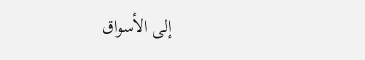إلى الأسواق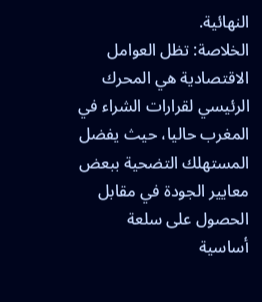النهائية.
الخلاصة: تظل العوامل الاقتصادية هي المحرك الرئيسي لقرارات الشراء في المغرب حاليا، حيث يفضل المستهلك التضحية ببعض معايير الجودة في مقابل الحصول على سلعة أساسية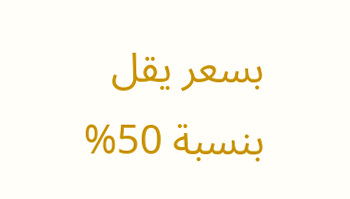بسعر يقل بنسبة 50%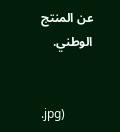عن المنتج الوطني.


.jpg)